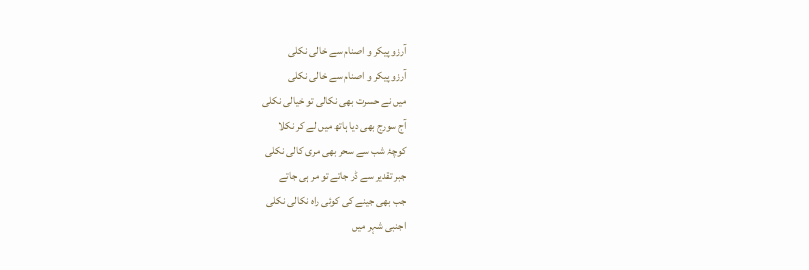آرزو پیکر و اصنام سے خالی نکلی
آرزو پیکر و اصنام سے خالی نکلی
میں نے حسرت بھی نکالی تو خیالی نکلی
آج سورج بھی دیا ہاتھ میں لے کر نکلا
کوچۂ شب سے سحر بھی مری کالی نکلی
جبر تقدیر سے ڈر جاتے تو مر ہی جاتے
جب بھی جینے کی کوئی راہ نکالی نکلی
اجنبی شہر میں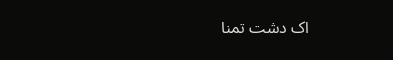اک دشت تمنا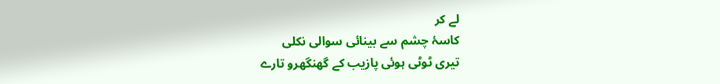لے کر
کاسۂ چشم سے بینائی سوالی نکلی
تیری ٹوٹی ہوئی پازیب کے گھنگھرو تارے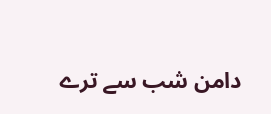دامن شب سے ترے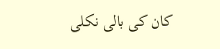کان کی بالی نکلی